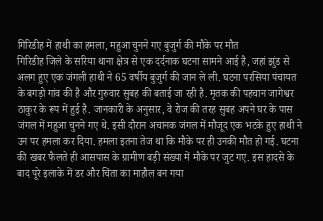गिरिडीह में हाथी का हमला, महुआ चुनने गए बुजुर्ग की मौके पर मौत
गिरिडीह जिले के सरिया थाना क्षेत्र से एक दर्दनाक घटना सामने आई है, जहां झुंड से अलग हुए एक जंगली हाथी ने 65 वर्षीय बुजुर्ग की जान ले ली. घटना परसिया पंचायत के बगड़ो गांव की है और गुरुवार सुबह की बताई जा रही है. मृतक की पहचान जागेश्वर ठाकुर के रूप में हुई है. जानकारी के अनुसार, वे रोज की तरह सुबह अपने घर के पास जंगल में महुआ चुनने गए थे. इसी दौरान अचानक जंगल में मौजूद एक भटके हुए हाथी ने उन पर हमला कर दिया. हमला इतना तेज था कि मौके पर ही उनकी मौत हो गई. घटना की खबर फैलते ही आसपास के ग्रामीण बड़ी संख्या में मौके पर जुट गए. इस हादसे के बाद पूरे इलाके में डर और चिंता का माहौल बन गया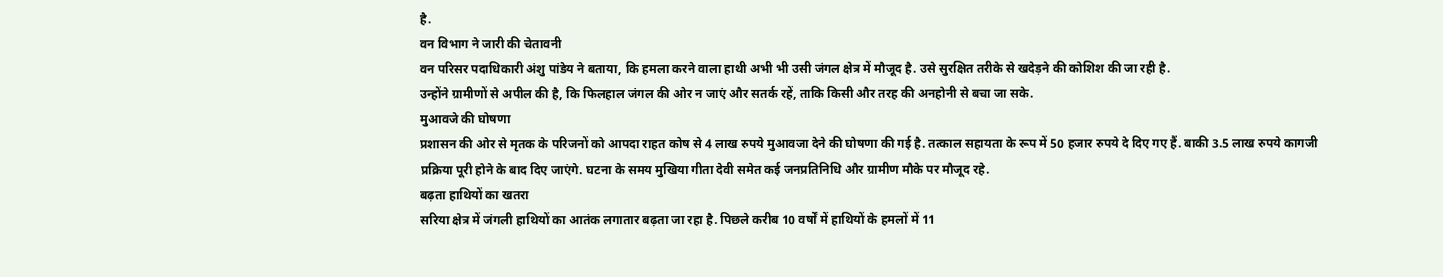है.
वन विभाग ने जारी की चेतावनी
वन परिसर पदाधिकारी अंशु पांडेय ने बताया, कि हमला करने वाला हाथी अभी भी उसी जंगल क्षेत्र में मौजूद है. उसे सुरक्षित तरीके से खदेड़ने की कोशिश की जा रही है.
उन्होंने ग्रामीणों से अपील की है, कि फिलहाल जंगल की ओर न जाएं और सतर्क रहें, ताकि किसी और तरह की अनहोनी से बचा जा सके.
मुआवजे की घोषणा
प्रशासन की ओर से मृतक के परिजनों को आपदा राहत कोष से 4 लाख रुपये मुआवजा देने की घोषणा की गई है. तत्काल सहायता के रूप में 50 हजार रुपये दे दिए गए हैं. बाकी 3.5 लाख रुपये कागजी प्रक्रिया पूरी होने के बाद दिए जाएंगे. घटना के समय मुखिया गीता देवी समेत कई जनप्रतिनिधि और ग्रामीण मौके पर मौजूद रहे.
बढ़ता हाथियों का खतरा
सरिया क्षेत्र में जंगली हाथियों का आतंक लगातार बढ़ता जा रहा है. पिछले करीब 10 वर्षों में हाथियों के हमलों में 11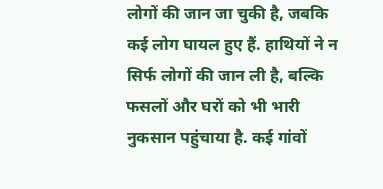लोगों की जान जा चुकी है, जबकि कई लोग घायल हुए हैं. हाथियों ने न सिर्फ लोगों की जान ली है, बल्कि फसलों और घरों को भी भारी नुकसान पहुंचाया है. कई गांवों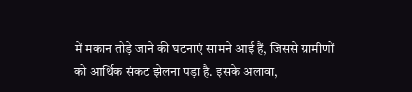में मकान तोड़े जाने की घटनाएं सामने आई हैं, जिससे ग्रामीणों को आर्थिक संकट झेलना पड़ा है. इसके अलावा,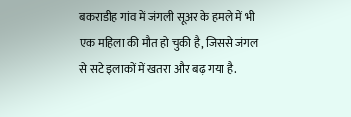बकराडीह गांव में जंगली सूअर के हमले में भी एक महिला की मौत हो चुकी है, जिससे जंगल से सटे इलाकों में खतरा और बढ़ गया है.